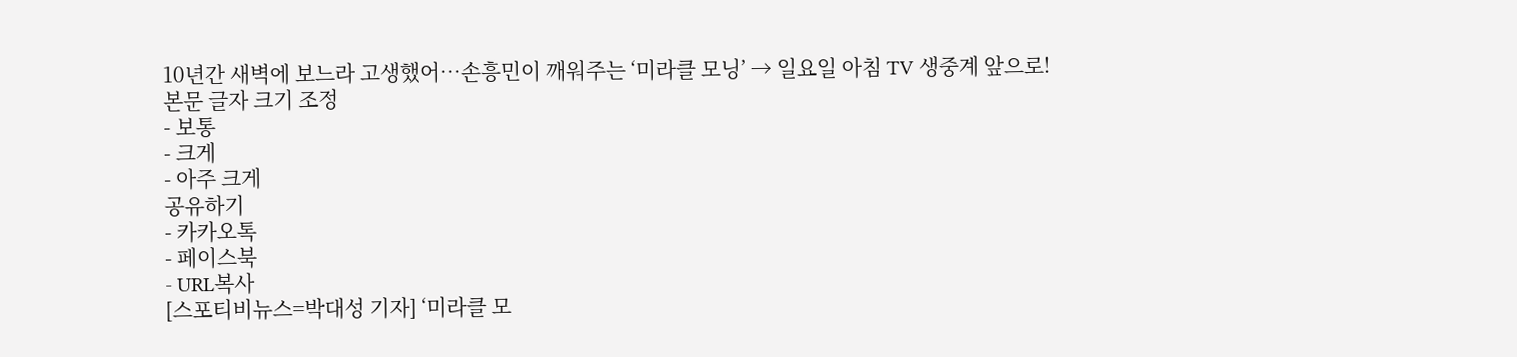10년간 새벽에 보느라 고생했어…손흥민이 깨워주는 ‘미라클 모닝’ → 일요일 아침 TV 생중계 앞으로!
본문 글자 크기 조정
- 보통
- 크게
- 아주 크게
공유하기
- 카카오톡
- 페이스북
- URL복사
[스포티비뉴스=박대성 기자] ‘미라클 모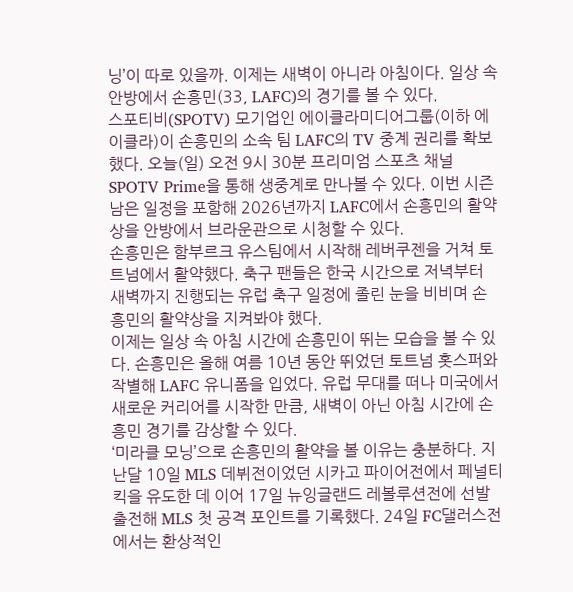닝’이 따로 있을까. 이제는 새벽이 아니라 아침이다. 일상 속 안방에서 손흥민(33, LAFC)의 경기를 볼 수 있다.
스포티비(SPOTV) 모기업인 에이클라미디어그룹(이하 에이클라)이 손흥민의 소속 팀 LAFC의 TV 중계 권리를 확보했다. 오늘(일) 오전 9시 30분 프리미엄 스포츠 채널 SPOTV Prime을 통해 생중계로 만나볼 수 있다. 이번 시즌 남은 일정을 포함해 2026년까지 LAFC에서 손흥민의 활약상을 안방에서 브라운관으로 시청할 수 있다.
손흥민은 함부르크 유스팀에서 시작해 레버쿠젠을 거쳐 토트넘에서 활약했다. 축구 팬들은 한국 시간으로 저녁부터 새벽까지 진행되는 유럽 축구 일정에 졸린 눈을 비비며 손흥민의 활약상을 지켜봐야 했다.
이제는 일상 속 아침 시간에 손흥민이 뛰는 모습을 볼 수 있다. 손흥민은 올해 여름 10년 동안 뛰었던 토트넘 홋스퍼와 작별해 LAFC 유니폼을 입었다. 유럽 무대를 떠나 미국에서 새로운 커리어를 시작한 만큼, 새벽이 아닌 아침 시간에 손흥민 경기를 감상할 수 있다.
‘미라클 모닝’으로 손흥민의 활약을 볼 이유는 충분하다. 지난달 10일 MLS 데뷔전이었던 시카고 파이어전에서 페널티 킥을 유도한 데 이어 17일 뉴잉글랜드 레볼루션전에 선발 출전해 MLS 첫 공격 포인트를 기록했다. 24일 FC댈러스전에서는 환상적인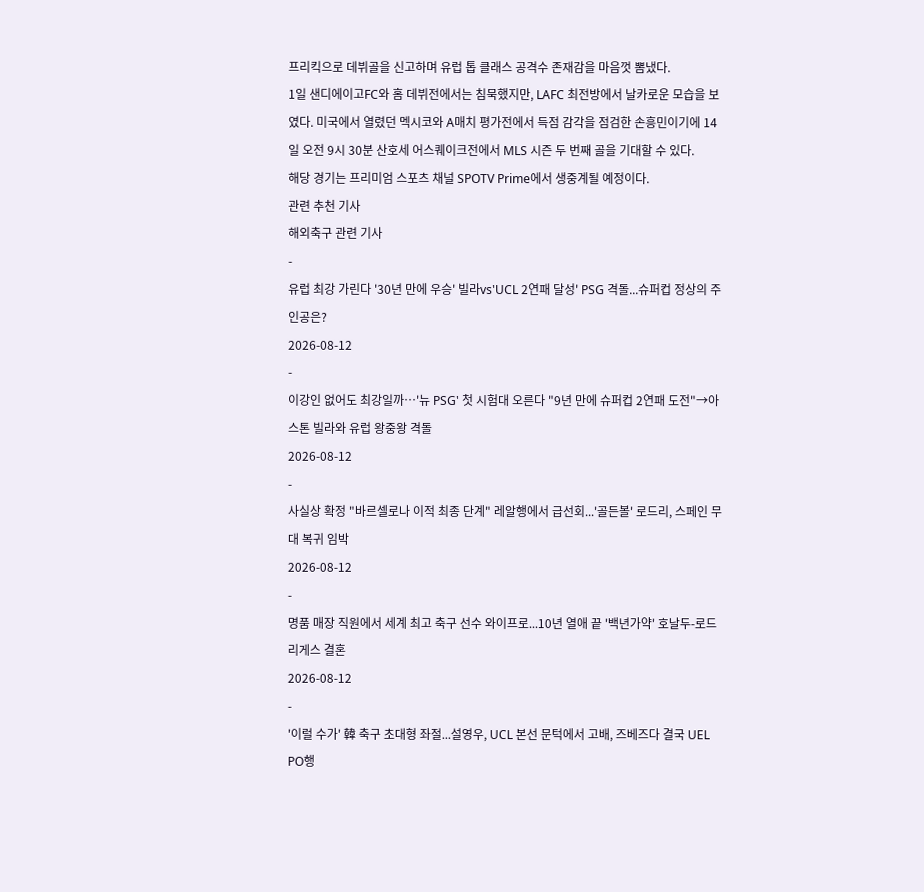프리킥으로 데뷔골을 신고하며 유럽 톱 클래스 공격수 존재감을 마음껏 뽐냈다.
1일 샌디에이고FC와 홈 데뷔전에서는 침묵했지만, LAFC 최전방에서 날카로운 모습을 보였다. 미국에서 열렸던 멕시코와 A매치 평가전에서 득점 감각을 점검한 손흥민이기에 14일 오전 9시 30분 산호세 어스퀘이크전에서 MLS 시즌 두 번째 골을 기대할 수 있다.
해당 경기는 프리미엄 스포츠 채널 SPOTV Prime에서 생중계될 예정이다.
관련 추천 기사
해외축구 관련 기사
-
유럽 최강 가린다 '30년 만에 우승' 빌라vs'UCL 2연패 달성' PSG 격돌...슈퍼컵 정상의 주인공은?
2026-08-12
-
이강인 없어도 최강일까…'뉴 PSG' 첫 시험대 오른다 "9년 만에 슈퍼컵 2연패 도전"→아스톤 빌라와 유럽 왕중왕 격돌
2026-08-12
-
사실상 확정 "바르셀로나 이적 최종 단계" 레알행에서 급선회...'골든볼' 로드리, 스페인 무대 복귀 임박
2026-08-12
-
명품 매장 직원에서 세계 최고 축구 선수 와이프로...10년 열애 끝 '백년가약' 호날두-로드리게스 결혼
2026-08-12
-
'이럴 수가' 韓 축구 초대형 좌절...설영우, UCL 본선 문턱에서 고배, 즈베즈다 결국 UEL PO행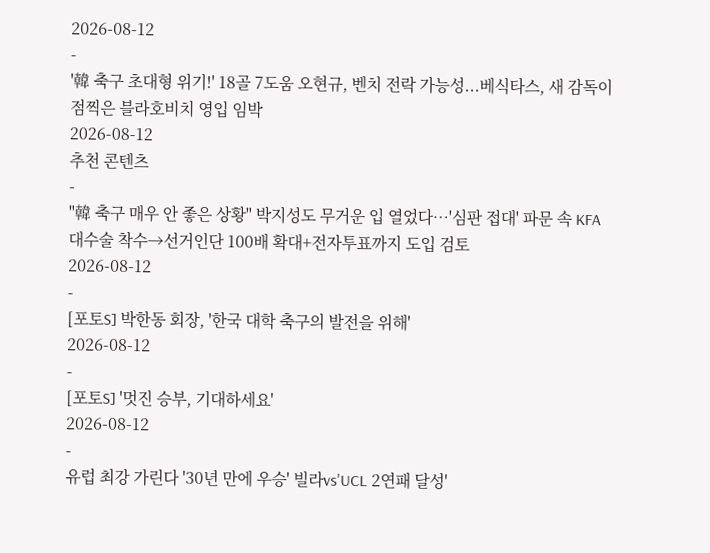2026-08-12
-
'韓 축구 초대형 위기!' 18골 7도움 오현규, 벤치 전락 가능성...베식타스, 새 감독이 점찍은 블라호비치 영입 임박
2026-08-12
추천 콘텐츠
-
"韓 축구 매우 안 좋은 상황" 박지성도 무거운 입 열었다…'심판 접대' 파문 속 KFA 대수술 착수→선거인단 100배 확대+전자투표까지 도입 검토
2026-08-12
-
[포토S] 박한동 회장, '한국 대학 축구의 발전을 위해'
2026-08-12
-
[포토S] '멋진 승부, 기대하세요'
2026-08-12
-
유럽 최강 가린다 '30년 만에 우승' 빌라vs'UCL 2연패 달성'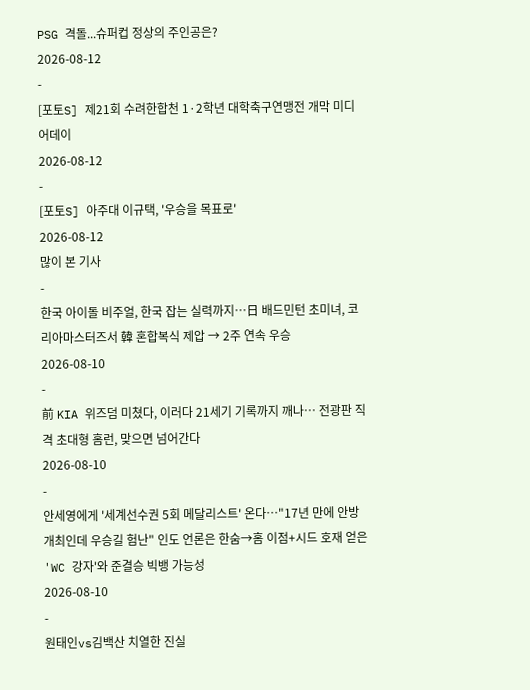PSG 격돌...슈퍼컵 정상의 주인공은?
2026-08-12
-
[포토S] 제21회 수려한합천 1·2학년 대학축구연맹전 개막 미디어데이
2026-08-12
-
[포토S] 아주대 이규택, '우승을 목표로'
2026-08-12
많이 본 기사
-
한국 아이돌 비주얼, 한국 잡는 실력까지…日 배드민턴 초미녀, 코리아마스터즈서 韓 혼합복식 제압 → 2주 연속 우승
2026-08-10
-
前 KIA 위즈덤 미쳤다, 이러다 21세기 기록까지 깨나… 전광판 직격 초대형 홈런, 맞으면 넘어간다
2026-08-10
-
안세영에게 '세계선수권 5회 메달리스트' 온다…"17년 만에 안방 개최인데 우승길 험난" 인도 언론은 한숨→홈 이점+시드 호재 얻은 'WC 강자'와 준결승 빅뱅 가능성
2026-08-10
-
원태인vs김백산 치열한 진실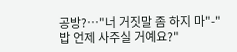공방?…"너 거짓말 좀 하지 마"-"밥 언제 사주실 거예요?"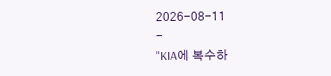2026-08-11
-
"KIA에 복수하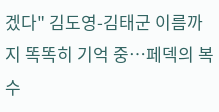겠다" 김도영-김태군 이름까지 똑똑히 기억 중…페덱의 복수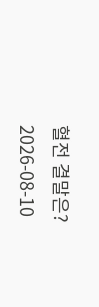혈전 결말은?
2026-08-10